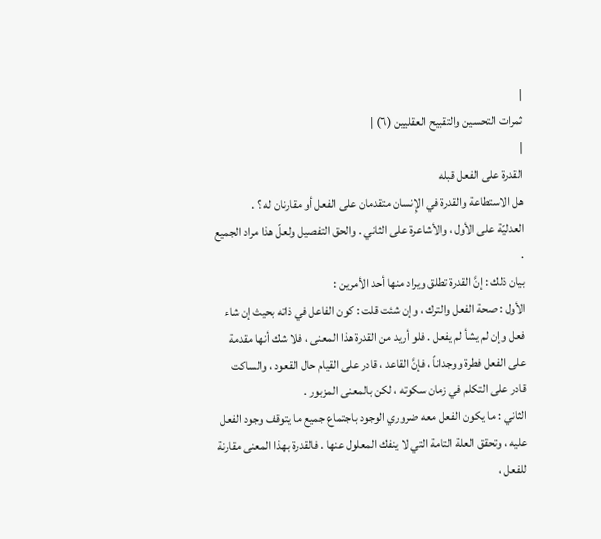|
ثمرات التحسين والتقبيح العقليين (٦) |
|
القدرة على الفعل قبله
هل الاستطاعة والقدرة في الإِنسان متقدمان على الفعل أو مقارنان له ؟ .
العدليّة على الأول ، والأشاعرة على الثاني . والحق التفصيل ولعلّ هذا مراد الجميع .
بيان ذلك : إنَّ القدرة تطلق ويراد منها أحد الأمرين :
الأول : صحة الفعل والترك ، وإن شئت قلت : كون الفاعل في ذاته بحيث إن شاء فعل وإن لم يشأ لم يفعل . فلو أريد من القدرة هذا المعنى ، فلا شك أنها مقدمة على الفعل فطرة ووجداناً ، فإنَّ القاعد ، قادر على القيام حال القعود ، والساكت قادر على التكلم في زمان سكوته ، لكن بالمعنى المزبور .
الثاني : ما يكون الفعل معه ضروري الوجود باجتماع جميع ما يتوقف وجود الفعل عليه ، وتحقق العلة التامة التي لا ينفك المعلول عنها . فالقدرة بهذا المعنى مقارنة للفعل ،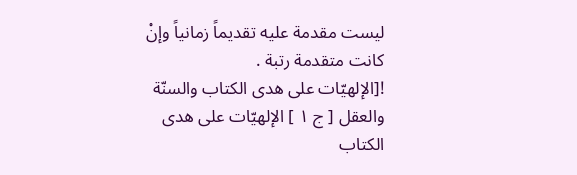ليست مقدمة عليه تقديماً زمانياً وإنْ كانت متقدمة رتبة .
![الإلهيّات على هدى الكتاب والسنّة والعقل [ ج ١ ] الإلهيّات على هدى الكتاب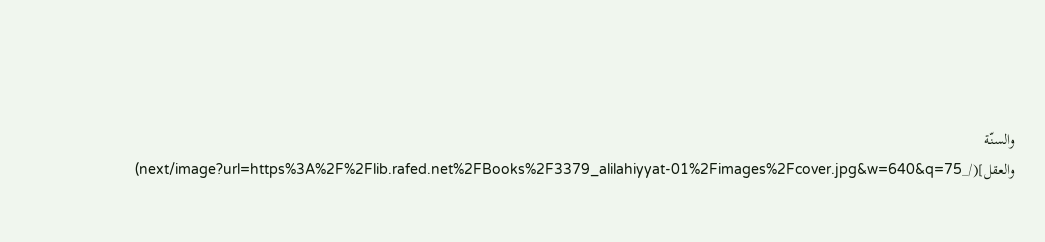والسنّة والعقل](/_next/image?url=https%3A%2F%2Flib.rafed.net%2FBooks%2F3379_alilahiyyat-01%2Fimages%2Fcover.jpg&w=640&q=75)